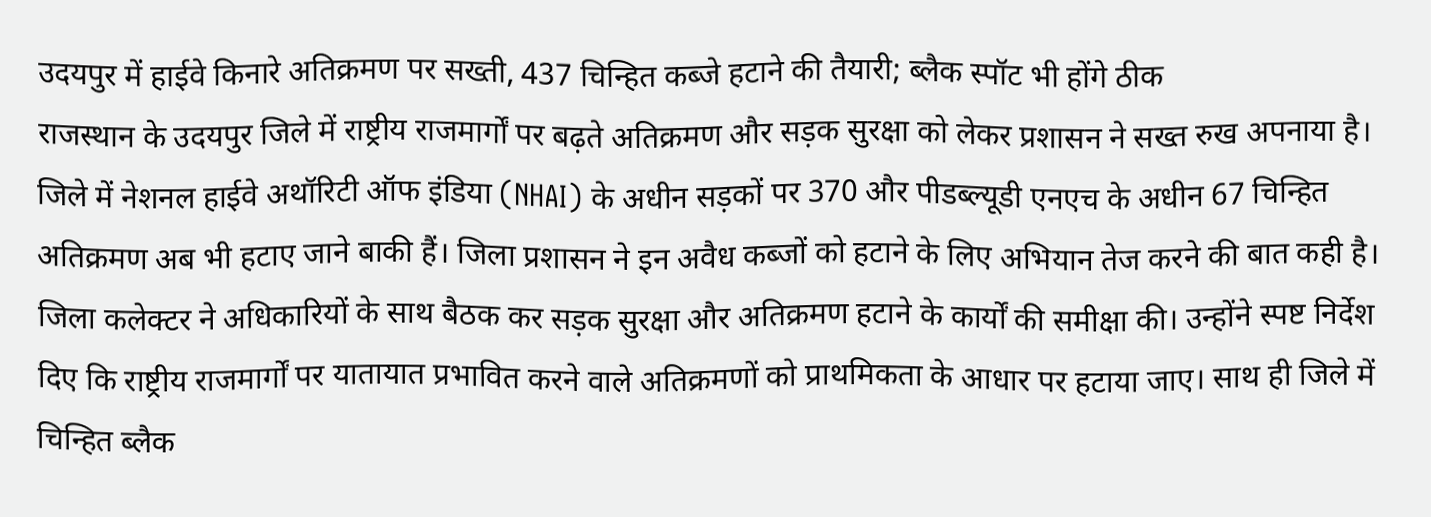उदयपुर में हाईवे किनारे अतिक्रमण पर सख्ती, 437 चिन्हित कब्जे हटाने की तैयारी; ब्लैक स्पॉट भी होंगे ठीक
राजस्थान के उदयपुर जिले में राष्ट्रीय राजमार्गों पर बढ़ते अतिक्रमण और सड़क सुरक्षा को लेकर प्रशासन ने सख्त रुख अपनाया है। जिले में नेशनल हाईवे अथॉरिटी ऑफ इंडिया (NHAI) के अधीन सड़कों पर 370 और पीडब्ल्यूडी एनएच के अधीन 67 चिन्हित अतिक्रमण अब भी हटाए जाने बाकी हैं। जिला प्रशासन ने इन अवैध कब्जों को हटाने के लिए अभियान तेज करने की बात कही है।
जिला कलेक्टर ने अधिकारियों के साथ बैठक कर सड़क सुरक्षा और अतिक्रमण हटाने के कार्यों की समीक्षा की। उन्होंने स्पष्ट निर्देश दिए कि राष्ट्रीय राजमार्गों पर यातायात प्रभावित करने वाले अतिक्रमणों को प्राथमिकता के आधार पर हटाया जाए। साथ ही जिले में चिन्हित ब्लैक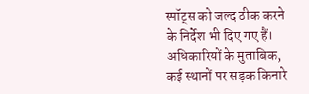स्पॉट्स को जल्द ठीक करने के निर्देश भी दिए गए हैं।
अधिकारियों के मुताबिक, कई स्थानों पर सड़क किनारे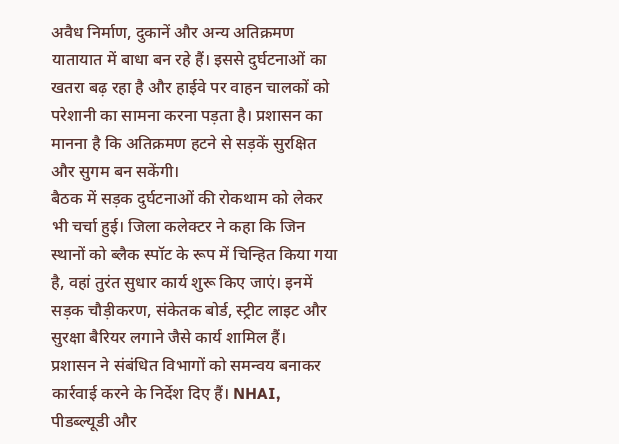अवैध निर्माण, दुकानें और अन्य अतिक्रमण यातायात में बाधा बन रहे हैं। इससे दुर्घटनाओं का खतरा बढ़ रहा है और हाईवे पर वाहन चालकों को परेशानी का सामना करना पड़ता है। प्रशासन का मानना है कि अतिक्रमण हटने से सड़कें सुरक्षित और सुगम बन सकेंगी।
बैठक में सड़क दुर्घटनाओं की रोकथाम को लेकर भी चर्चा हुई। जिला कलेक्टर ने कहा कि जिन स्थानों को ब्लैक स्पॉट के रूप में चिन्हित किया गया है, वहां तुरंत सुधार कार्य शुरू किए जाएं। इनमें सड़क चौड़ीकरण, संकेतक बोर्ड, स्ट्रीट लाइट और सुरक्षा बैरियर लगाने जैसे कार्य शामिल हैं।
प्रशासन ने संबंधित विभागों को समन्वय बनाकर कार्रवाई करने के निर्देश दिए हैं। NHAI, पीडब्ल्यूडी और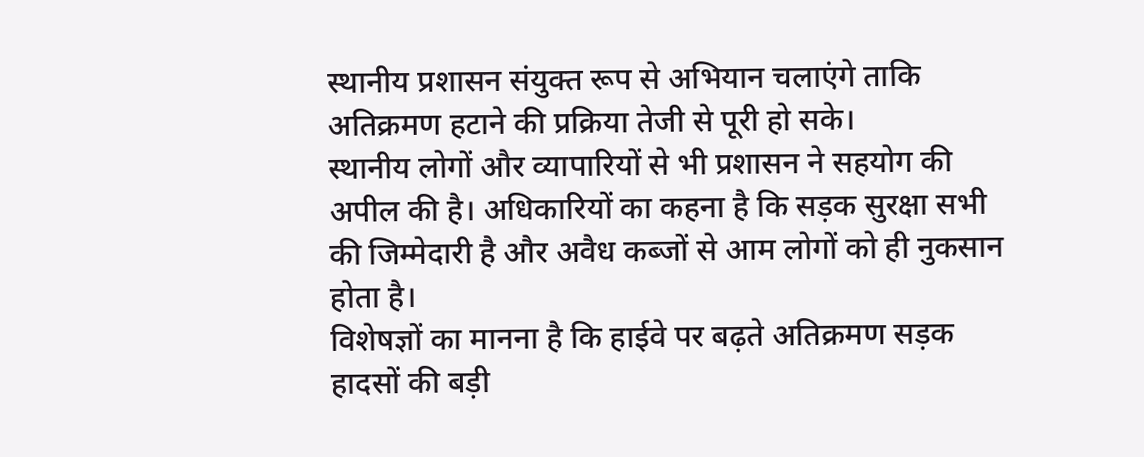स्थानीय प्रशासन संयुक्त रूप से अभियान चलाएंगे ताकि अतिक्रमण हटाने की प्रक्रिया तेजी से पूरी हो सके।
स्थानीय लोगों और व्यापारियों से भी प्रशासन ने सहयोग की अपील की है। अधिकारियों का कहना है कि सड़क सुरक्षा सभी की जिम्मेदारी है और अवैध कब्जों से आम लोगों को ही नुकसान होता है।
विशेषज्ञों का मानना है कि हाईवे पर बढ़ते अतिक्रमण सड़क हादसों की बड़ी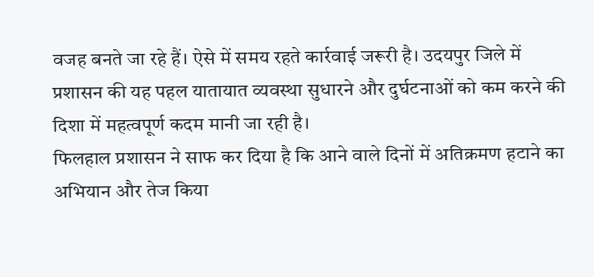वजह बनते जा रहे हैं। ऐसे में समय रहते कार्रवाई जरूरी है। उदयपुर जिले में प्रशासन की यह पहल यातायात व्यवस्था सुधारने और दुर्घटनाओं को कम करने की दिशा में महत्वपूर्ण कदम मानी जा रही है।
फिलहाल प्रशासन ने साफ कर दिया है कि आने वाले दिनों में अतिक्रमण हटाने का अभियान और तेज किया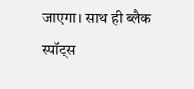जाएगा। साथ ही ब्लैक स्पॉट्स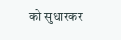को सुधारकर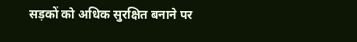सड़कों को अधिक सुरक्षित बनाने पर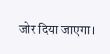जोर दिया जाएगा।